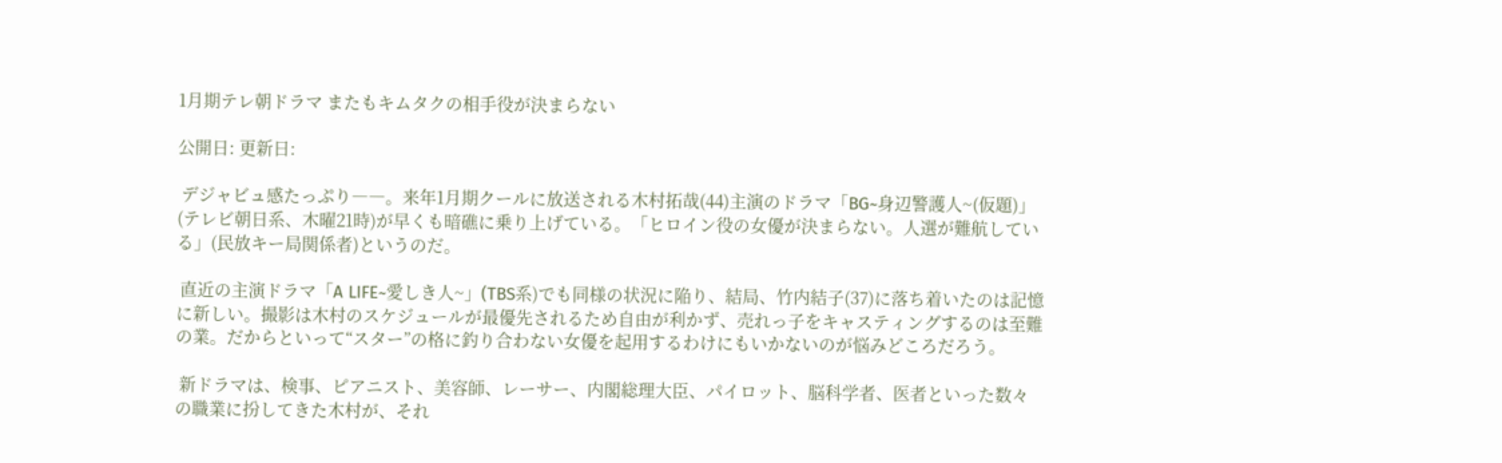1月期テレ朝ドラマ またもキムタクの相手役が決まらない

公開日: 更新日:

 デジャビュ感たっぷり――。来年1月期クールに放送される木村拓哉(44)主演のドラマ「BG~身辺警護人~(仮題)」(テレビ朝日系、木曜21時)が早くも暗礁に乗り上げている。「ヒロイン役の女優が決まらない。人選が難航している」(民放キー局関係者)というのだ。

 直近の主演ドラマ「A LIFE~愛しき人~」(TBS系)でも同様の状況に陥り、結局、竹内結子(37)に落ち着いたのは記憶に新しい。撮影は木村のスケジュールが最優先されるため自由が利かず、売れっ子をキャスティングするのは至難の業。だからといって“スター”の格に釣り合わない女優を起用するわけにもいかないのが悩みどころだろう。

 新ドラマは、検事、ピアニスト、美容師、レーサー、内閣総理大臣、パイロット、脳科学者、医者といった数々の職業に扮してきた木村が、それ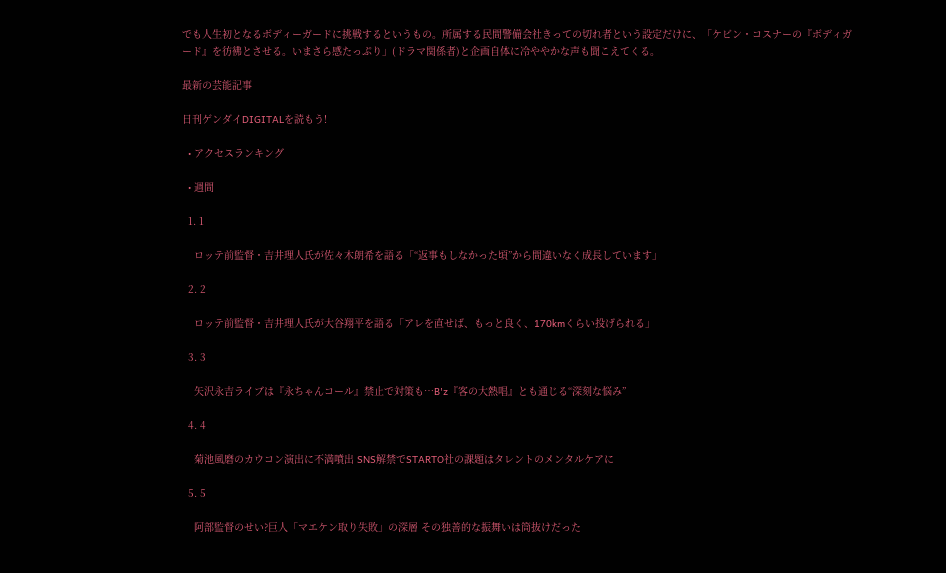でも人生初となるボディーガードに挑戦するというもの。所属する民間警備会社きっての切れ者という設定だけに、「ケビン・コスナーの『ボディガード』を彷彿とさせる。いまさら感たっぷり」(ドラマ関係者)と企画自体に冷ややかな声も聞こえてくる。

最新の芸能記事

日刊ゲンダイDIGITALを読もう!

  • アクセスランキング

  • 週間

  1. 1

    ロッテ前監督・吉井理人氏が佐々木朗希を語る「“返事もしなかった頃”から間違いなく成長しています」

  2. 2

    ロッテ前監督・吉井理人氏が大谷翔平を語る「アレを直せば、もっと良く、170kmくらい投げられる」

  3. 3

    矢沢永吉ライブは『永ちゃんコール』禁止で対策も…B'z『客の大熱唱』とも通じる“深刻な悩み”

  4. 4

    菊池風磨のカウコン演出に不満噴出 SNS解禁でSTARTO社の課題はタレントのメンタルケアに

  5. 5

    阿部監督のせい?巨人「マエケン取り失敗」の深層 その独善的な振舞いは筒抜けだった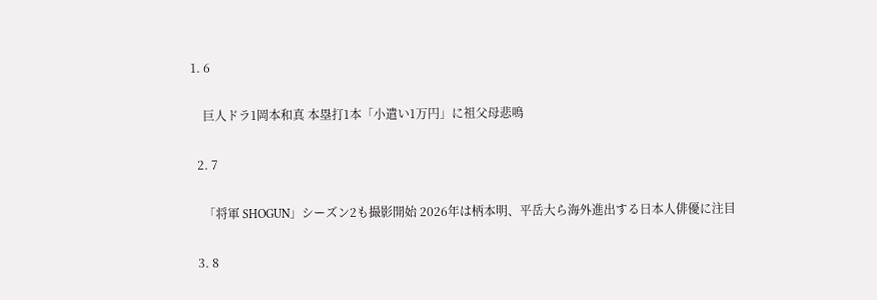1. 6

    巨人ドラ1岡本和真 本塁打1本「小遣い1万円」に祖父母悲鳴

  2. 7

    「将軍 SHOGUN」シーズン2も撮影開始 2026年は柄本明、平岳大ら海外進出する日本人俳優に注目

  3. 8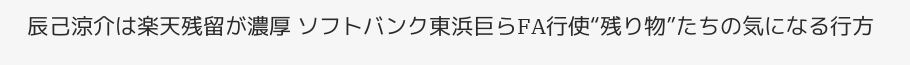辰己涼介は楽天残留が濃厚 ソフトバンク東浜巨らFA行使“残り物”たちの気になる行方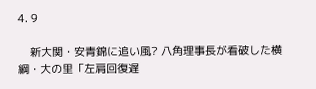4. 9

    新大関・安青錦に追い風? 八角理事長が看破した横綱・大の里「左肩回復遅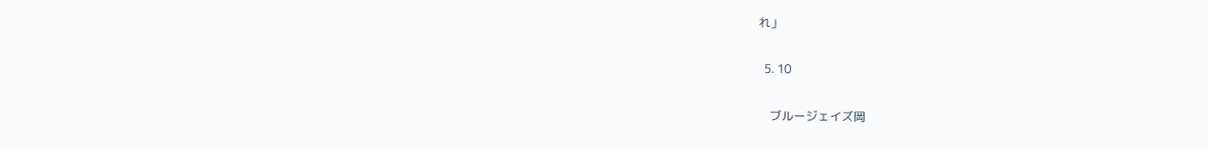れ」

  5. 10

    ブルージェイズ岡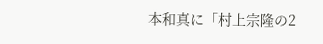本和真に「村上宗隆の2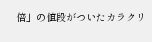倍」の値段がついたカラクリ